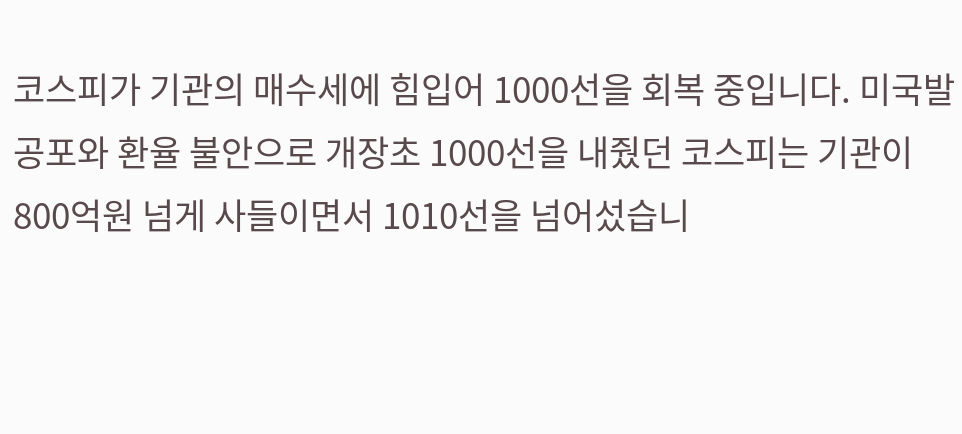코스피가 기관의 매수세에 힘입어 1000선을 회복 중입니다. 미국발 공포와 환율 불안으로 개장초 1000선을 내줬던 코스피는 기관이 800억원 넘게 사들이면서 1010선을 넘어섰습니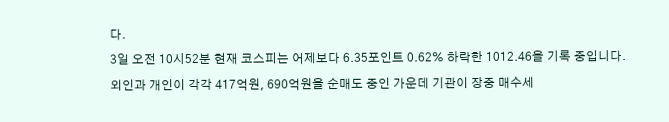다.
3일 오전 10시52분 현재 코스피는 어제보다 6.35포인트 0.62% 하락한 1012.46을 기록 중입니다.
외인과 개인이 각각 417억원, 690억원을 순매도 중인 가운데 기관이 장중 매수세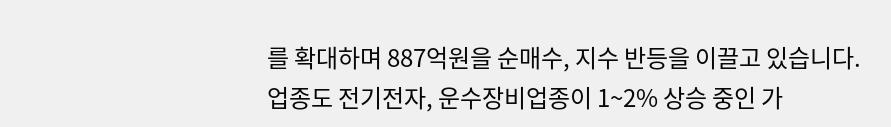를 확대하며 887억원을 순매수, 지수 반등을 이끌고 있습니다.
업종도 전기전자, 운수장비업종이 1~2% 상승 중인 가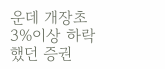운데 개장초 3%이상 하락했던 증권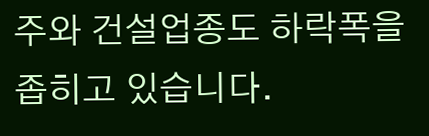주와 건설업종도 하락폭을 좁히고 있습니다.